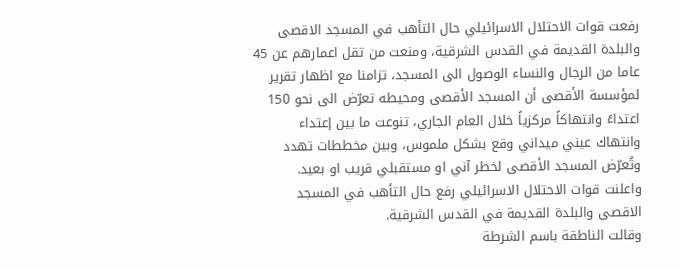رفعت قوات الاحتلال الاسرائيلي حال التأهب في المسجد الاقصى والبلدة القديمة في القدس الشرقية، ومنعت من تقل اعمارهم عن 45 عاما من الرجال والنساء الوصول الى المسجد، تزامنا مع اظهار تقرير لمؤسسة الأقصى أن المسجد الأقصى ومحيطه تعرّض الى نحو 150 اعتداءً وانتهاكاً مركزياً خلال العام الجاري، تنوعت ما بين إعتداء وانتهاك عيني ميداني وقع بشكل ملموس، وبين مخططات تهدد وتُعرّض المسجد الأقصى لخطر آني او مستقبلي قريب او بعيد.
واعلنت قوات الاحتلال الاسرائيلي رفع حال التأهب في المسجد الاقصى والبلدة القديمة في القدس الشرقية.
وقالت الناطقة باسم الشرطة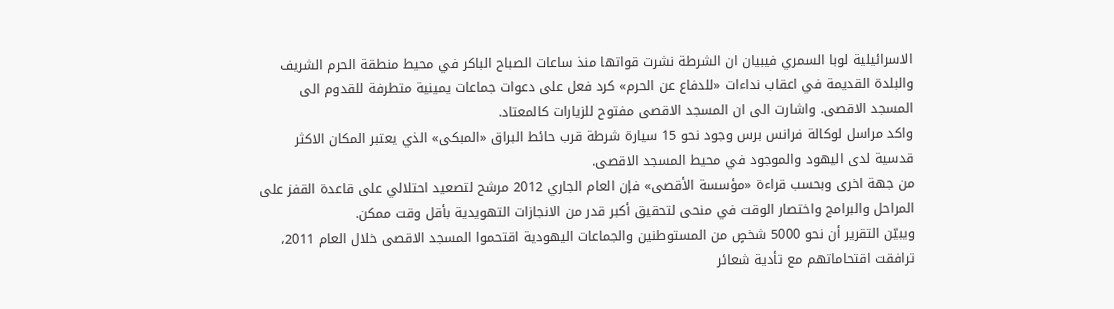الاسرائيلية لوبا السمري فيبيان ان الشرطة نشرت قواتها منذ ساعات الصباح الباكر في محيط منطقة الحرم الشريف والبلدة القديمة في اعقاب نداءات «للدفاع عن الحرم» كرد فعل على دعوات جماعات يمينية متطرفة للقدوم الى المسجد الاقصى. واشارت الى ان المسجد الاقصى مفتوح للزيارات كالمعتاد.
واكد مراسل لوكالة فرانس برس وجود نحو 15 سيارة شرطة قرب حائط البراق «المبكى» الذي يعتبر المكان الاكثر قدسية لدى اليهود والموجود في محيط المسجد الاقصى.
من جهة اخرى وبحسب قراءة «مؤسسة الأقصى» فإن العام الجاري 2012 مرشح لتصعيد احتلالي على قاعدة القفز على المراحل والبرامج واختصار الوقت في منحى لتحقيق أكبر قدر من الانجازات التهويدية بأقل وقت ممكن.
ويبيّن التقرير أن نحو 5000 شخصٍ من المستوطنين والجماعات اليهودية اقتحموا المسجد الاقصى خلال العام 2011، ترافقت اقتحاماتهم مع تأدية شعائر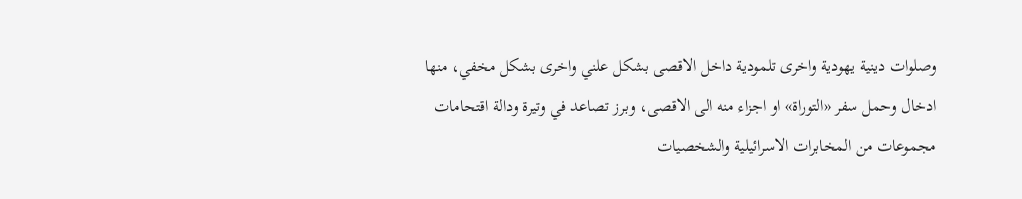وصلوات دينية يهودية واخرى تلمودية داخل الاقصى بشكل علني واخرى بشكل مخفي، منها ادخال وحمل سفر «التوراة» او اجزاء منه الى الاقصى، وبرز تصاعد في وتيرة ودالة اقتحامات مجموعات من المخابرات الاسرائيلية والشخصيات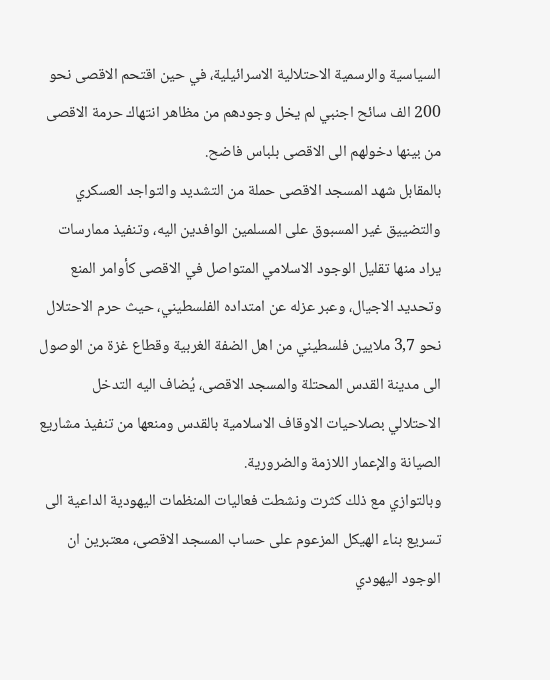السياسية والرسمية الاحتلالية الاسرائيلية، في حين اقتحم الاقصى نحو 200 الف سائح اجنبي لم يخل وجودهم من مظاهر انتهاك حرمة الاقصى من بينها دخولهم الى الاقصى بلباس فاضح.
بالمقابل شهد المسجد الاقصى حملة من التشديد والتواجد العسكري والتضييق غير المسبوق على المسلمين الوافدين اليه، وتنفيذ ممارسات يراد منها تقليل الوجود الاسلامي المتواصل في الاقصى كأوامر المنع وتحديد الاجيال، وعبر عزله عن امتداده الفلسطيني، حيث حرم الاحتلال نحو 3,7 ملايين فلسطيني من اهل الضفة الغربية وقطاع غزة من الوصول الى مدينة القدس المحتلة والمسجد الاقصى، يُضاف اليه التدخل الاحتلالي بصلاحيات الاوقاف الاسلامية بالقدس ومنعها من تنفيذ مشاريع الصيانة والإعمار اللازمة والضرورية.
وبالتوازي مع ذلك كثرت ونشطت فعاليات المنظمات اليهودية الداعية الى تسريع بناء الهيكل المزعوم على حساب المسجد الاقصى، معتبرين ان الوجود اليهودي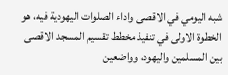شبه اليومي في الاقصى واداء الصلوات اليهودية فيه، هو الخطوة الاولى في تنفيذ مخطط تقسيم المسجد الاقصى بين المسلمين واليهود، وواضعين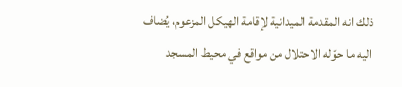ذلك انه المقدمة الميدانية لإقامة الهيكل المزعوم، يُضاف اليه ما حوّله الاحتلال من مواقع في محيط المسجد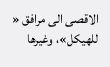الاقصى الى مرافق « للهيكل»، وغيرها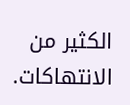الكثير من الانتهاكات.